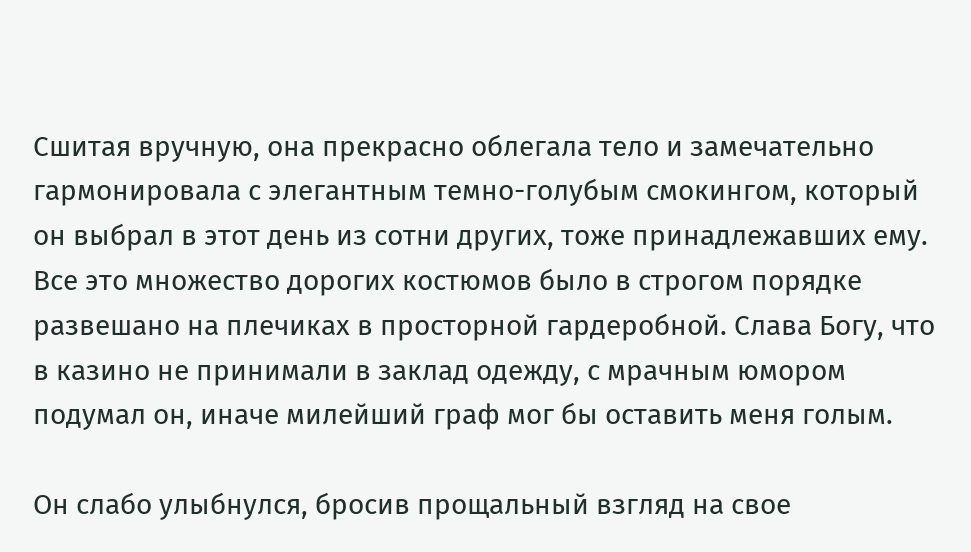Сшитая вручную, она прекрасно облегала тело и замечательно гармонировала с элегантным темно-голубым смокингом, который он выбрал в этот день из сотни других, тоже принадлежавших ему. Все это множество дорогих костюмов было в строгом порядке развешано на плечиках в просторной гардеробной. Слава Богу, что в казино не принимали в заклад одежду, с мрачным юмором подумал он, иначе милейший граф мог бы оставить меня голым.

Он слабо улыбнулся, бросив прощальный взгляд на свое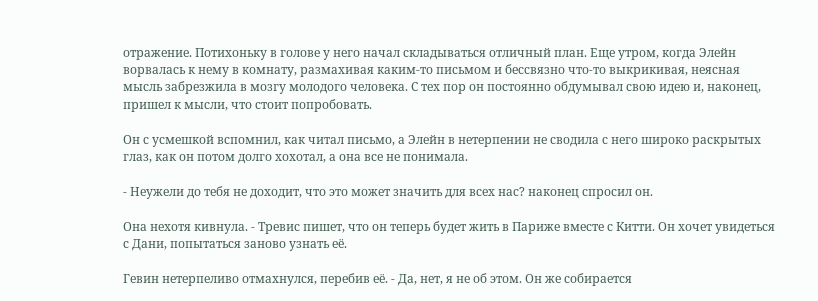отражение. Потихоньку в голове у него начал складываться отличный план. Еще утром, когда Элейн ворвалась к нему в комнату, размахивая каким-то письмом и бессвязно что-то выкрикивая, неясная мысль забрезжила в мозгу молодого человека. С тех пор он постоянно обдумывал свою идею и, наконец, пришел к мысли, что стоит попробовать.

Он с усмешкой вспомнил, как читал письмо, а Элейн в нетерпении не сводила с него широко раскрытых глаз, как он потом долго хохотал, а она все не понимала.

- Неужели до тебя не доходит, что это может значить для всех нас? наконец спросил он.

Она нехотя кивнула. - Тревис пишет, что он теперь будет жить в Париже вместе с Китти. Он хочет увидеться с Дани, попытаться заново узнать её.

Гевин нетерпеливо отмахнулся, перебив её. - Да, нет, я не об этом. Он же собирается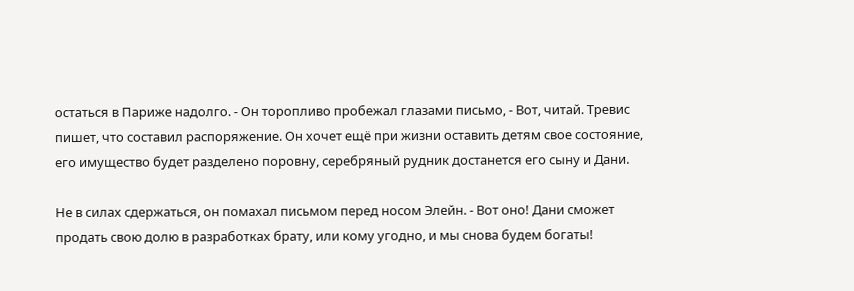остаться в Париже надолго. - Он торопливо пробежал глазами письмо, - Вот, читай. Тревис пишет, что составил распоряжение. Он хочет ещё при жизни оставить детям свое состояние, его имущество будет разделено поровну, серебряный рудник достанется его сыну и Дани.

Не в силах сдержаться, он помахал письмом перед носом Элейн. - Вот оно! Дани сможет продать свою долю в разработках брату, или кому угодно, и мы снова будем богаты!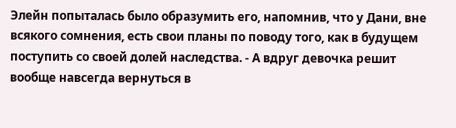Элейн попыталась было образумить его, напомнив, что у Дани, вне всякого сомнения, есть свои планы по поводу того, как в будущем поступить со своей долей наследства. - А вдруг девочка решит вообще навсегда вернуться в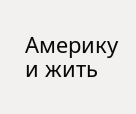Америку и жить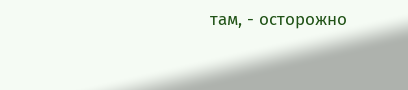там, - осторожно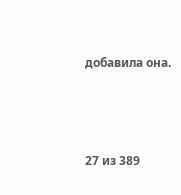добавила она.



27 из 389